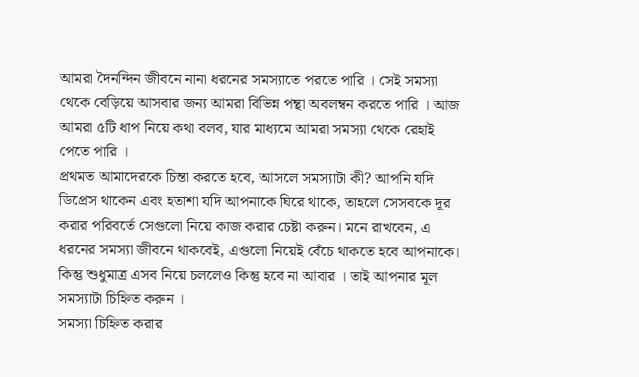আমরা দৈনন্দিন জীবনে নানা ধরনের সমস্যাতে পরতে পারি । সেই সমস্যা থেকে বেড়িয়ে আসবার জন্য আমরা বিভিন্ন পন্থা অবলম্বন করতে পারি । আজ আমরা ৫টি ধাপ নিয়ে কথা বলব, যার মাধ্যমে আমরা সমস্যা থেকে রেহাই পেতে পারি ।
প্রথমত আমাদেরকে চিন্তা করতে হবে, আসলে সমস্যাটা কী? আপনি যদি ডিপ্রেস থাকেন এবং হতাশা যদি আপনাকে ঘিরে থাকে, তাহলে সেসবকে দূর করার পরিবর্তে সেগুলো নিয়ে কাজ করার চেষ্টা করুন। মনে রাখবেন, এ ধরনের সমস্যা জীবনে থাকবেই, এগুলো নিয়েই বেঁচে থাকতে হবে আপনাকে। কিন্তু শুধুমাত্র এসব নিয়ে চললেও কিন্তু হবে না আবার । তাই আপনার মূল সমস্যাটা চিহ্নিত করুন ।
সমস্যা চিহ্নিত করার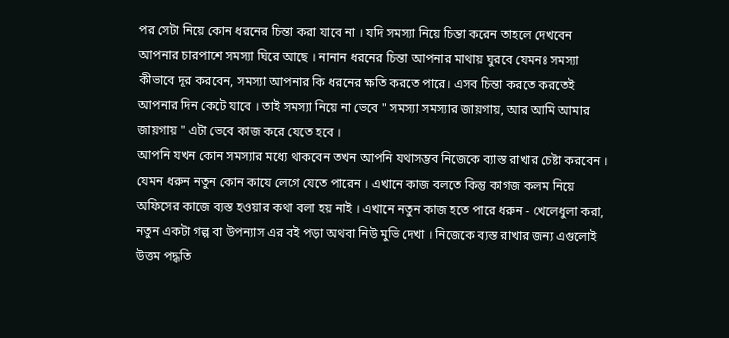পর সেটা নিয়ে কোন ধরনের চিন্তা করা যাবে না । যদি সমস্যা নিয়ে চিন্তা করেন তাহলে দেখবেন আপনার চারপাশে সমস্যা ঘিরে আছে । নানান ধরনের চিন্তা আপনার মাথায় ঘুরবে যেমনঃ সমস্যা কীভাবে দূর করবেন, সমস্যা আপনার কি ধরনের ক্ষতি করতে পারে। এসব চিন্তা করতে করতেই আপনার দিন কেটে যাবে । তাই সমস্যা নিয়ে না ভেবে " সমস্যা সমস্যার জায়গায়, আর আমি আমার জায়গায় " এটা ভেবে কাজ করে যেতে হবে ।
আপনি যখন কোন সমস্যার মধ্যে থাকবেন তখন আপনি যথাসম্ভব নিজেকে ব্যাস্ত রাখার চেষ্টা করবেন । যেমন ধরুন নতুন কোন কাযে লেগে যেতে পারেন । এখানে কাজ বলতে কিন্তু কাগজ কলম নিয়ে অফিসের কাজে ব্যস্ত হওয়ার কথা বলা হয় নাই । এখানে নতুন কাজ হতে পারে ধরুন - খেলেধুলা করা, নতুন একটা গল্প বা উপন্যাস এর বই পড়া অথবা নিউ মুভি দেখা । নিজেকে ব্যস্ত রাখার জন্য এগুলোই উত্তম পদ্ধতি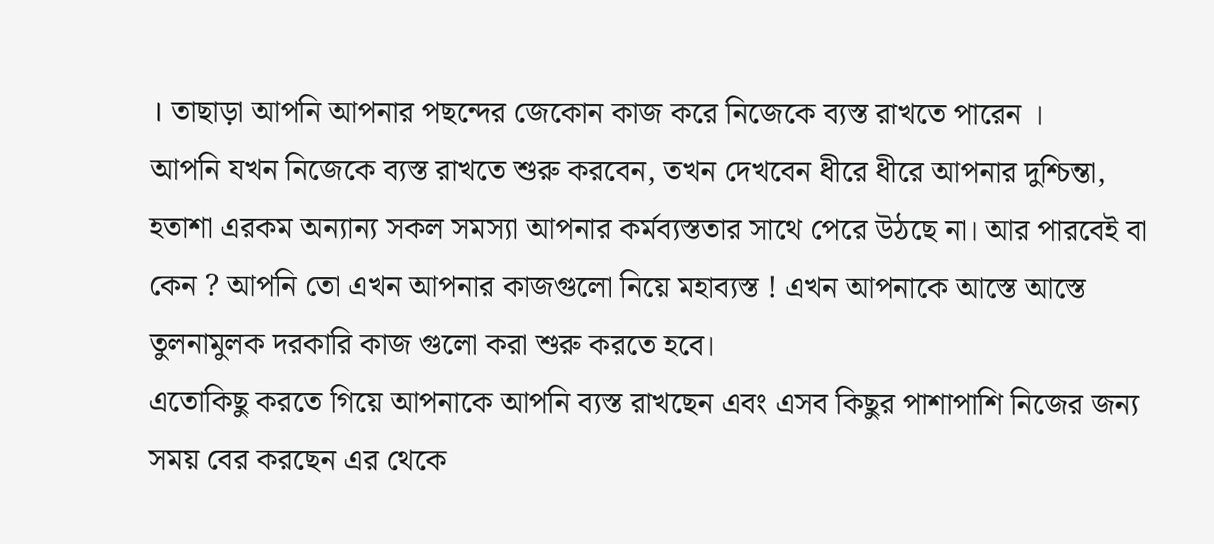। তাছাড়া আপনি আপনার পছন্দের জেকোন কাজ করে নিজেকে ব্যস্ত রাখতে পারেন ।
আপনি যখন নিজেকে ব্যস্ত রাখতে শুরু করবেন, তখন দেখবেন ধীরে ধীরে আপনার দুশ্চিন্তা, হতাশা এরকম অন্যান্য সকল সমস্যা আপনার কর্মব্যস্ততার সাথে পেরে উঠছে না। আর পারবেই বা কেন ? আপনি তো এখন আপনার কাজগুলো নিয়ে মহাব্যস্ত ! এখন আপনাকে আস্তে আস্তে তুলনামুলক দরকারি কাজ গুলো করা শুরু করতে হবে।
এতোকিছু করতে গিয়ে আপনাকে আপনি ব্যস্ত রাখছেন এবং এসব কিছুর পাশাপাশি নিজের জন্য সময় বের করছেন এর থেকে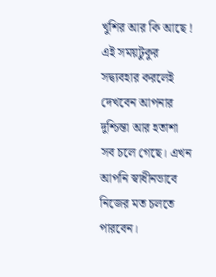খুশির আর কি আছে ! এই সময়টুকুর সদ্ব্যবহার করলেই দেখবেন আপনার দুশ্চিন্তা আর হতাশা সব চলে গেছে। এখন আপনি স্বাধীনভাবে নিজের মত চলতে পারবেন।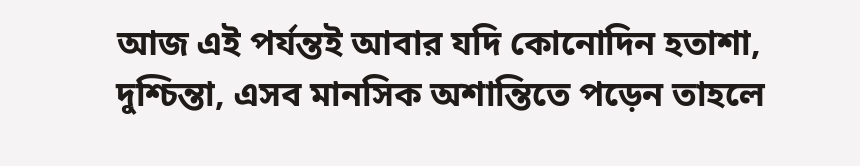আজ এই পর্যন্তই আবার যদি কোনোদিন হতাশা, দুশ্চিন্তা, এসব মানসিক অশান্তিতে পড়েন তাহলে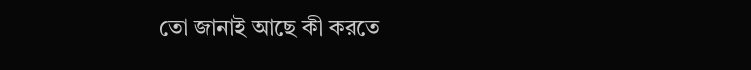তো জানাই আছে কী করতে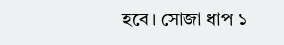হবে। সোজা ধাপ ১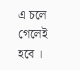এ চলে গেলেই হবে ।